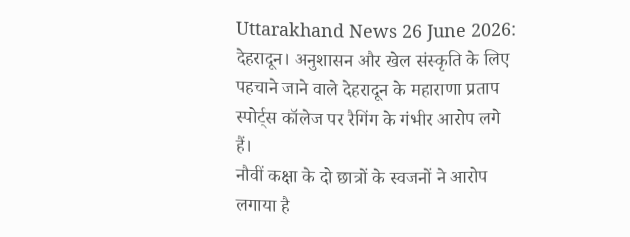Uttarakhand News 26 June 2026: देहरादून। अनुशासन और खेल संस्कृति के लिए पहचाने जाने वाले देहरादून के महाराणा प्रताप स्पोर्ट्स कॉलेज पर रैगिंग के गंभीर आरोप लगे हैं।
नौवीं कक्षा के दो छात्रों के स्वजनों ने आरोप लगाया है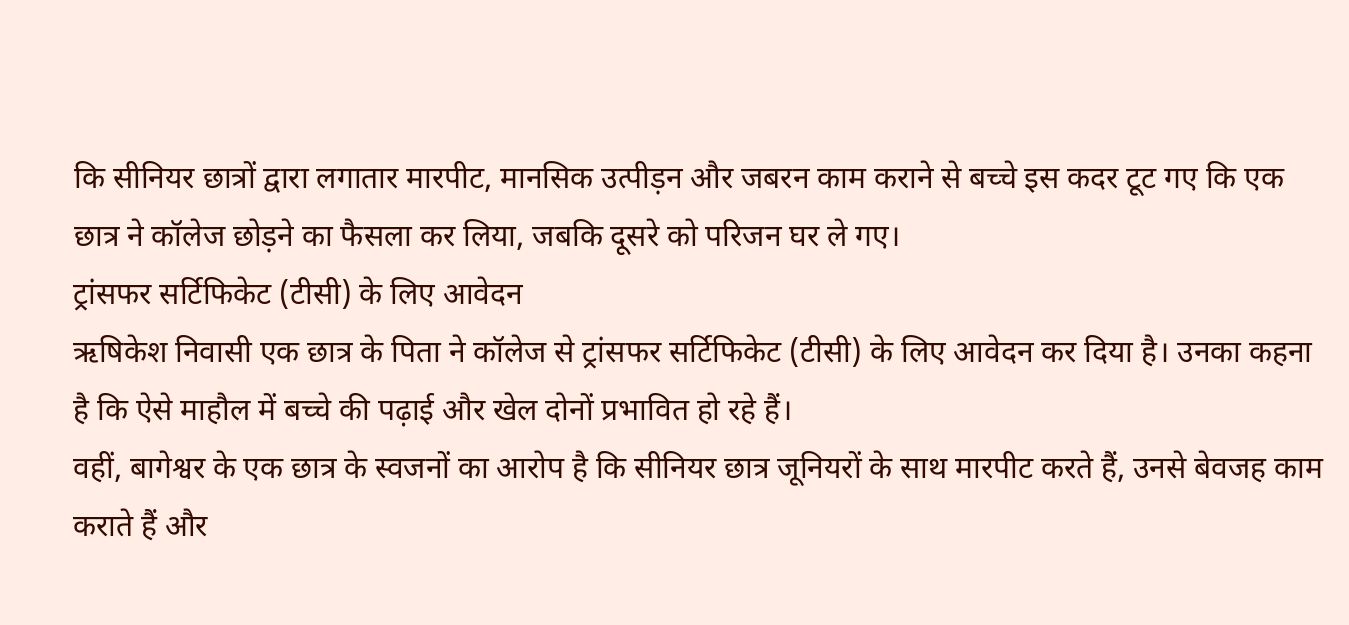कि सीनियर छात्रों द्वारा लगातार मारपीट, मानसिक उत्पीड़न और जबरन काम कराने से बच्चे इस कदर टूट गए कि एक छात्र ने कॉलेज छोड़ने का फैसला कर लिया, जबकि दूसरे को परिजन घर ले गए।
ट्रांसफर सर्टिफिकेट (टीसी) के लिए आवेदन
ऋषिकेश निवासी एक छात्र के पिता ने कॉलेज से ट्रांसफर सर्टिफिकेट (टीसी) के लिए आवेदन कर दिया है। उनका कहना है कि ऐसे माहौल में बच्चे की पढ़ाई और खेल दोनों प्रभावित हो रहे हैं।
वहीं, बागेश्वर के एक छात्र के स्वजनों का आरोप है कि सीनियर छात्र जूनियरों के साथ मारपीट करते हैं, उनसे बेवजह काम कराते हैं और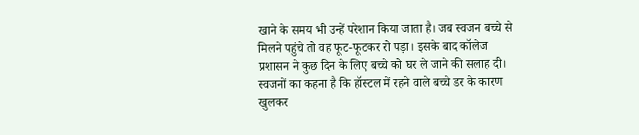खाने के समय भी उन्हें परेशान किया जाता है। जब स्वजन बच्चे से मिलने पहुंचे तो वह फूट-फूटकर रो पड़ा। इसके बाद कॉलेज प्रशासन ने कुछ दिन के लिए बच्चे को घर ले जाने की सलाह दी।
स्वजनों का कहना है कि हॉस्टल में रहने वाले बच्चे डर के कारण खुलकर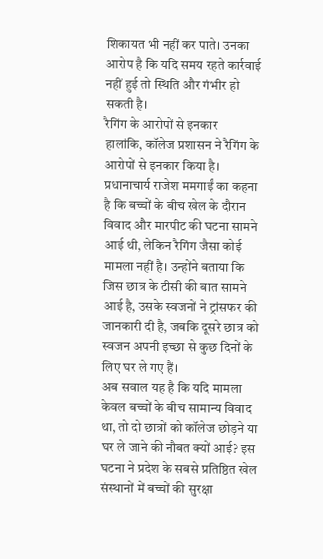शिकायत भी नहीं कर पाते। उनका आरोप है कि यदि समय रहते कार्रवाई नहीं हुई तो स्थिति और गंभीर हो सकती है।
रैगिंग के आरोपों से इनकार
हालांकि, कॉलेज प्रशासन ने रैगिंग के आरोपों से इनकार किया है। प्रधानाचार्य राजेश ममगाईं का कहना है कि बच्चों के बीच खेल के दौरान विवाद और मारपीट की घटना सामने आई थी, लेकिन रैगिंग जैसा कोई मामला नहीं है। उन्होंने बताया कि जिस छात्र के टीसी की बात सामने आई है, उसके स्वजनों ने ट्रांसफर की जानकारी दी है, जबकि दूसरे छात्र को स्वजन अपनी इच्छा से कुछ दिनों के लिए घर ले गए हैं।
अब सवाल यह है कि यदि मामला केवल बच्चों के बीच सामान्य विवाद था, तो दो छात्रों को कॉलेज छोड़ने या घर ले जाने की नौबत क्यों आई? इस घटना ने प्रदेश के सबसे प्रतिष्ठित खेल संस्थानों में बच्चों की सुरक्षा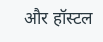और हॉस्टल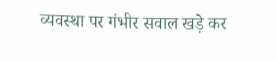व्यवस्था पर गंभीर सवाल खड़े कर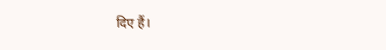दिए हैं।